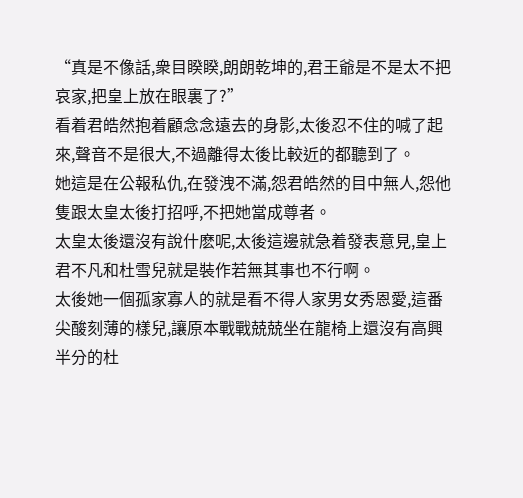“真是不像話,衆目睽睽,朗朗乾坤的,君王爺是不是太不把哀家,把皇上放在眼裏了?”
看着君皓然抱着顧念念遠去的身影,太後忍不住的喊了起來,聲音不是很大,不過離得太後比較近的都聽到了。
她這是在公報私仇,在發洩不滿,怨君皓然的目中無人,怨他隻跟太皇太後打招呼,不把她當成尊者。
太皇太後還沒有說什麽呢,太後這邊就急着發表意見,皇上君不凡和杜雪兒就是裝作若無其事也不行啊。
太後她一個孤家寡人的就是看不得人家男女秀恩愛,這番尖酸刻薄的樣兒,讓原本戰戰兢兢坐在龍椅上還沒有高興半分的杜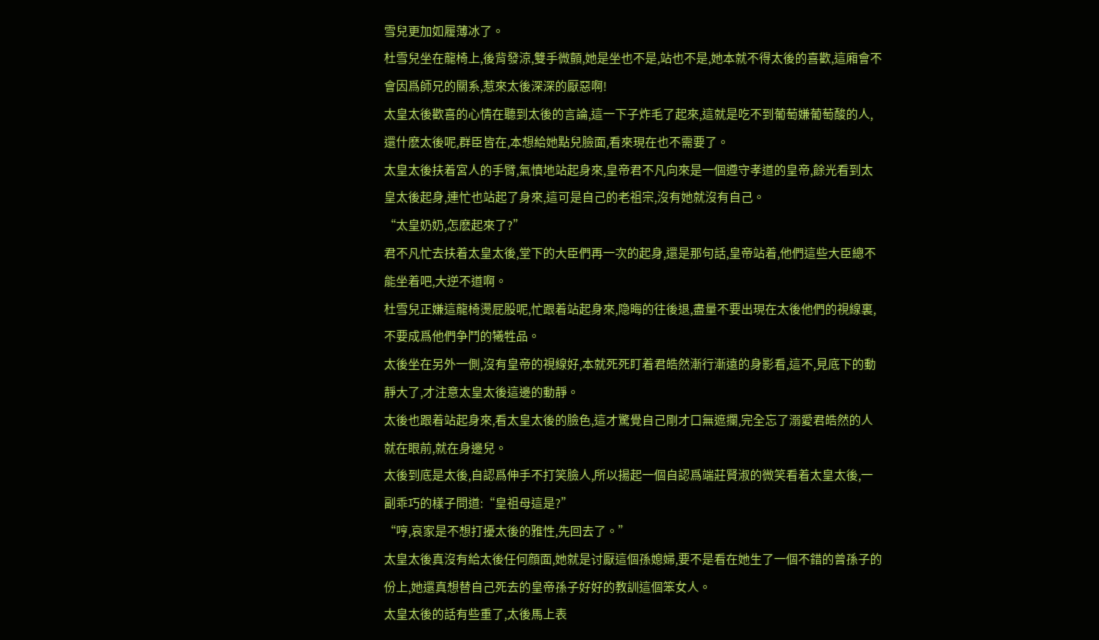雪兒更加如履薄冰了。
杜雪兒坐在龍椅上,後背發涼,雙手微顫,她是坐也不是,站也不是,她本就不得太後的喜歡,這廂會不會因爲師兄的關系,惹來太後深深的厭惡啊!
太皇太後歡喜的心情在聽到太後的言論,這一下子炸毛了起來,這就是吃不到葡萄嫌葡萄酸的人,還什麽太後呢,群臣皆在,本想給她點兒臉面,看來現在也不需要了。
太皇太後扶着宮人的手臂,氣憤地站起身來,皇帝君不凡向來是一個遵守孝道的皇帝,餘光看到太皇太後起身,連忙也站起了身來,這可是自己的老祖宗,沒有她就沒有自己。
“太皇奶奶,怎麽起來了?”
君不凡忙去扶着太皇太後,堂下的大臣們再一次的起身,還是那句話,皇帝站着,他們這些大臣總不能坐着吧,大逆不道啊。
杜雪兒正嫌這龍椅燙屁股呢,忙跟着站起身來,隐晦的往後退,盡量不要出現在太後他們的視線裏,不要成爲他們争鬥的犧牲品。
太後坐在另外一側,沒有皇帝的視線好,本就死死盯着君皓然漸行漸遠的身影看,這不,見底下的動靜大了,才注意太皇太後這邊的動靜。
太後也跟着站起身來,看太皇太後的臉色,這才驚覺自己剛才口無遮攔,完全忘了溺愛君皓然的人就在眼前,就在身邊兒。
太後到底是太後,自認爲伸手不打笑臉人,所以揚起一個自認爲端莊賢淑的微笑看着太皇太後,一副乖巧的樣子問道:“皇祖母這是?”
“哼,哀家是不想打擾太後的雅性,先回去了。”
太皇太後真沒有給太後任何顔面,她就是讨厭這個孫媳婦,要不是看在她生了一個不錯的曾孫子的份上,她還真想替自己死去的皇帝孫子好好的教訓這個笨女人。
太皇太後的話有些重了,太後馬上表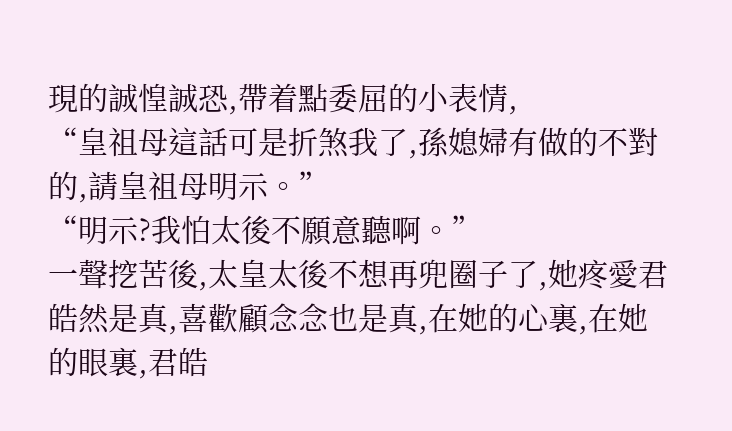現的誠惶誠恐,帶着點委屈的小表情,
“皇祖母這話可是折煞我了,孫媳婦有做的不對的,請皇祖母明示。”
“明示?我怕太後不願意聽啊。”
一聲挖苦後,太皇太後不想再兜圈子了,她疼愛君皓然是真,喜歡顧念念也是真,在她的心裏,在她的眼裏,君皓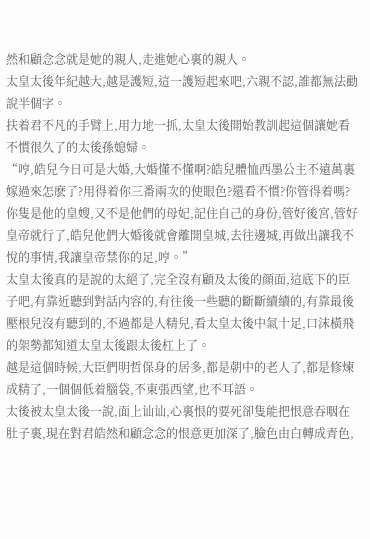然和顧念念就是她的親人,走進她心裏的親人。
太皇太後年紀越大,越是護短,這一護短起來吧,六親不認,誰都無法勸說半個字。
扶着君不凡的手臂上,用力地一抓,太皇太後開始教訓起這個讓她看不慣很久了的太後孫媳婦。
“哼,皓兒今日可是大婚,大婚懂不懂啊?皓兒體恤西墨公主不遠萬裏嫁過來怎麽了?用得着你三番兩次的使眼色?還看不慣?你管得着嗎?你隻是他的皇嫂,又不是他們的母妃,記住自己的身份,管好後宮,管好皇帝就行了,皓兒他們大婚後就會離開皇城,去往邊城,再做出讓我不悅的事情,我讓皇帝禁你的足,哼。”
太皇太後真的是說的太絕了,完全沒有顧及太後的顔面,這底下的臣子吧,有靠近聽到對話内容的,有往後一些聽的斷斷續續的,有靠最後壓根兒沒有聽到的,不過都是人精兒,看太皇太後中氣十足,口沫橫飛的架勢都知道太皇太後跟太後杠上了。
越是這個時候,大臣們明哲保身的居多,都是朝中的老人了,都是修煉成精了,一個個低着腦袋,不東張西望,也不耳語。
太後被太皇太後一說,面上讪讪,心裏恨的要死卻隻能把恨意吞咽在肚子裏,現在對君皓然和顧念念的恨意更加深了,臉色由白轉成青色,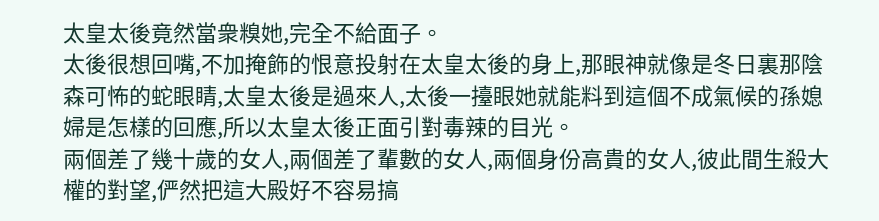太皇太後竟然當衆糗她,完全不給面子。
太後很想回嘴,不加掩飾的恨意投射在太皇太後的身上,那眼神就像是冬日裏那陰森可怖的蛇眼睛,太皇太後是過來人,太後一擡眼她就能料到這個不成氣候的孫媳婦是怎樣的回應,所以太皇太後正面引對毒辣的目光。
兩個差了幾十歲的女人,兩個差了輩數的女人,兩個身份高貴的女人,彼此間生殺大權的對望,俨然把這大殿好不容易搞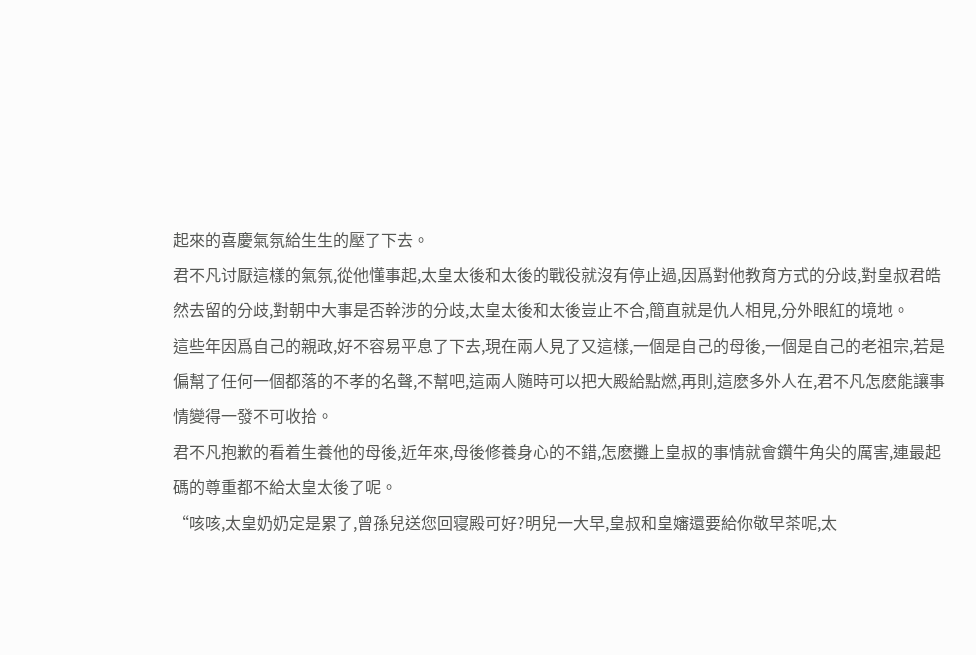起來的喜慶氣氛給生生的壓了下去。
君不凡讨厭這樣的氣氛,從他懂事起,太皇太後和太後的戰役就沒有停止過,因爲對他教育方式的分歧,對皇叔君皓然去留的分歧,對朝中大事是否幹涉的分歧,太皇太後和太後豈止不合,簡直就是仇人相見,分外眼紅的境地。
這些年因爲自己的親政,好不容易平息了下去,現在兩人見了又這樣,一個是自己的母後,一個是自己的老祖宗,若是偏幫了任何一個都落的不孝的名聲,不幫吧,這兩人随時可以把大殿給點燃,再則,這麽多外人在,君不凡怎麽能讓事情變得一發不可收拾。
君不凡抱歉的看着生養他的母後,近年來,母後修養身心的不錯,怎麽攤上皇叔的事情就會鑽牛角尖的厲害,連最起碼的尊重都不給太皇太後了呢。
“咳咳,太皇奶奶定是累了,曾孫兒送您回寝殿可好?明兒一大早,皇叔和皇嬸還要給你敬早茶呢,太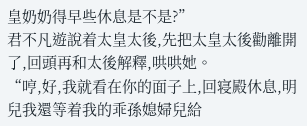皇奶奶得早些休息是不是?”
君不凡遊說着太皇太後,先把太皇太後勸離開了,回頭再和太後解釋,哄哄她。
“哼,好,我就看在你的面子上,回寝殿休息,明兒我還等着我的乖孫媳婦兒給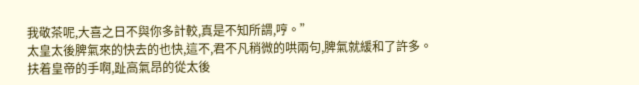我敬茶呢,大喜之日不與你多計較,真是不知所謂,哼。”
太皇太後脾氣來的快去的也快,這不,君不凡稍微的哄兩句,脾氣就緩和了許多。
扶着皇帝的手啊,趾高氣昂的從太後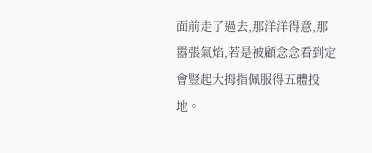面前走了過去,那洋洋得意,那嚣張氣焰,若是被顧念念看到定會豎起大拇指佩服得五體投地。